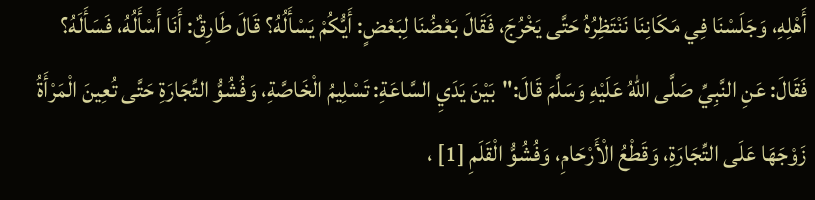أَهْلِهِ، وَجَلَسْنَا فِي مَكَانِنَا نَنْتَظِرُهُ حَتَّى يَخْرُجَ، فَقَالَ بَعْضُنَا لِبَعْضٍ: أَيُّكُمْ يَسْأَلُهُ؟ قَالَ طَارِقٌ: أَنَا أَسْأَلُهُ، فَسَأَلَهُ؟ فَقَالَ: عَنِ النَّبِيِّ صَلَّى اللهُ عَلَيْهِ وَسَلَّمَ قَالَ:"بَيْنَ يَدَيِ السَّاعَةِ: تَسْلِيمُ الْخَاصَّةِ، وَفُشُوُّ التِّجَارَةِ حَتَّى تُعِينَ الْمَرْأَةُ زَوْجَهَا عَلَى التِّجَارَةِ، وَقَطْعُ الْأَرْحَامِ، وَفُشُوُّ الْقَلَمِ [1] ،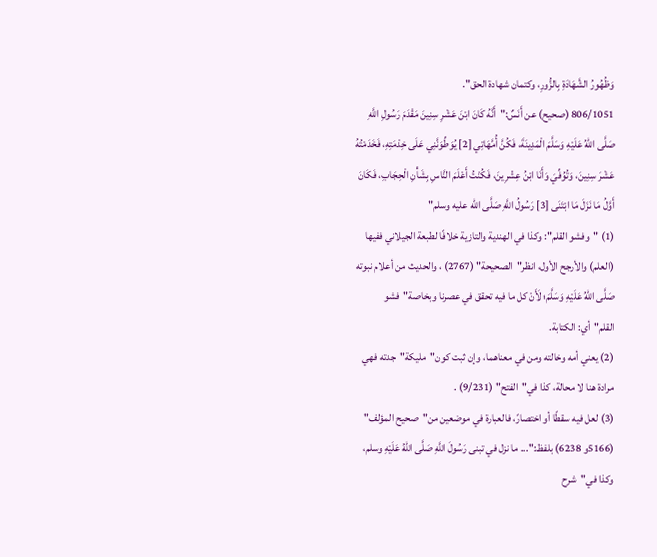وَظُهُورُ الشَّهَادَةِ بِالزُّورِ، وكتمان شهادة الحق".
806/1051 (صحيح) عن أَنَسٌ:"أَنَّهُ كَانَ ابْنَ عَشْرِ سِنِينَ مَقْدَمَ رَسُولِ اللَّهِ صَلَّى اللهُ عَلَيْهِ وَسَلَّمَ الْمَدِينَةَ، فَكُنَّ أُمَّهَاتِي [2] يُوَطِّوَنَّنِي عَلَى خِدْمَتِهِ، فَخَدَمْتُهُ عَشْرَ سِنِينَ، وَتُوُفِّيَ وَأَنَا ابْنُ عِشْرِينَ، فَكُنْتُ أَعْلَمَ النَّاسِ بِشَأْنِ الْحِجَابِ، فَكَانَ أَوَّلُ مَا نَزَلَ مَا ابْتَنَى [3] رَسُولُ اللَّهِ صَلَّى الله عليه وسلم"
(1) "وفشو القلم": وكذا في الهندية والتازية خلافًا لطبعة الجيلاني ففيها (العلم) والأرجح الأول، انظر"الصحيحة" (2767) ، والحديث من أعلام نبوته صَلَّى اللهُ عَلَيْهِ وَسَلَّمَ؛ لَأَنْ كل ما فيه تحقق في عصرنا وبخاصة"فشو القلم"أي: الكتابة.
(2) يعني أمه وخالته ومن في معناهما، وإن ثبت كون"مليكة"جدته فهي مرادة هنا لا محالة، كذا في"الفتح" (9/231) .
(3) لعل فيه سقطًا أو اختصارً، فالعبارة في موضعين من"صحيح المؤلف" (5166و 6238) بلفظ:"... ما نزل في تبنى رَسُولَ اللَّهِ صَلَّى اللهُ عَلَيْهِ وسلم، وكذا في"شرح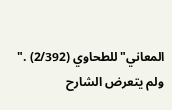المعاني"للطحاوي (2/392) ."
ولم يتعرض الشارح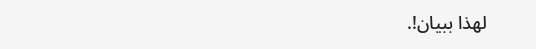لهذا ببيان!.